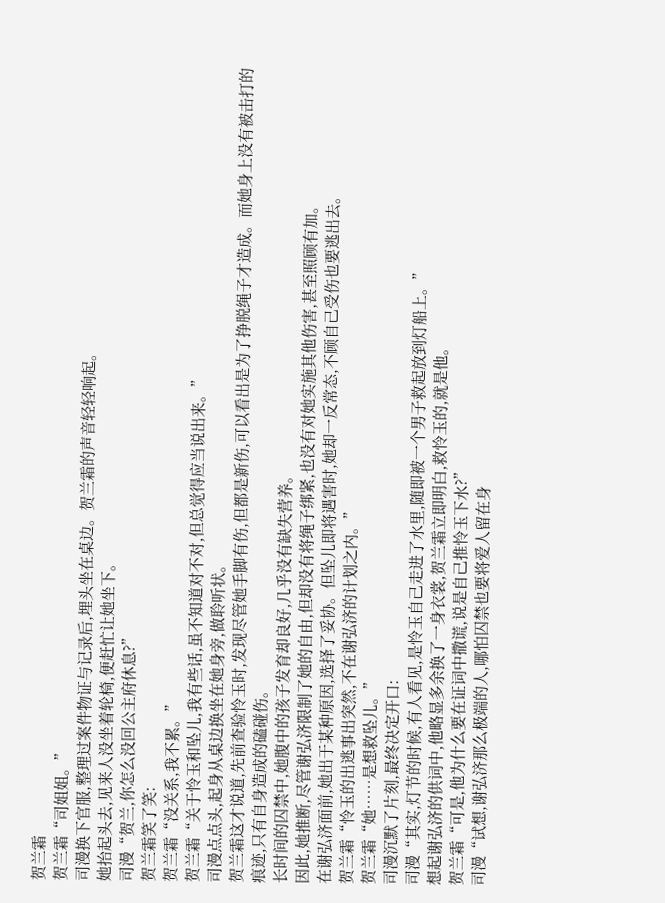贺兰霜
贺兰霜“司姐姐。”
司漫换下官服,整理过案件物证与记录后,埋头坐在桌边。贺兰霜的声音轻轻响起。
她抬起头去,见来人没坐着轮椅,便赶忙让她坐下。
司漫“贺兰,你怎么没回公主府休息?”
贺兰霜笑了笑:
贺兰霜“没关系,我不累。”
贺兰霜“关于怜玉和坠儿,我有些话,虽不知道对不对,但总觉得应当说出来。”
司漫点点头,起身从桌边换坐在她身旁,做聆听状。
贺兰霜这才说道,先前查验怜玉时,发现尽管她手脚有伤,但都是新伤,可以看出是为了挣脱绳子才造成。而她身上没有被击打的痕迹,只有自身造成的磕碰伤。
长时间的囚禁中,她腹中的孩子发育却良好,几乎没有缺失营养。
因此,她推断,尽管谢弘济限制了她的自由,但却没有将绳子绑紧,也没有对她实施其他伤害,甚至照顾有加。
在谢弘济面前,她出于某种原因,选择了妥协。但坠儿即将遇害时,她却一反常态,不顾自己受伤也要逃出去。
贺兰霜“怜玉的出逃事出突然,不在谢弘济的计划之内。”
贺兰霜“她……是想救坠儿。”
司漫沉默了片刻,最终决定开口:
司漫“其实,灯节的时候,有人看见,是怜玉自己走进了水里,随即被一个男子救起放到灯船上。”
想起谢弘济的供词中,他略显多余换了一身衣裳,贺兰霜立即明白,救怜玉的,就是他。
贺兰霜“可是,他为什么要在证词中撒谎,说是自己推怜玉下水?”
司漫“试想,谢弘济那么极端的人,哪怕囚禁也要将爱人留在身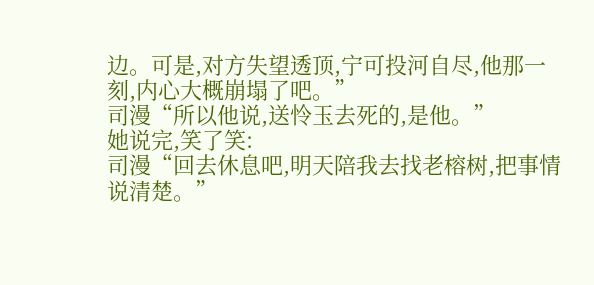边。可是,对方失望透顶,宁可投河自尽,他那一刻,内心大概崩塌了吧。”
司漫“所以他说,送怜玉去死的,是他。”
她说完,笑了笑:
司漫“回去休息吧,明天陪我去找老榕树,把事情说清楚。”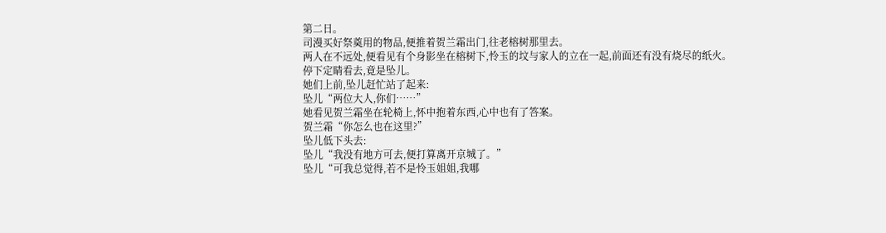第二日。
司漫买好祭奠用的物品,便推着贺兰霜出门,往老榕树那里去。
两人在不远处,便看见有个身影坐在榕树下,怜玉的坟与家人的立在一起,前面还有没有烧尽的纸火。
停下定睛看去,竟是坠儿。
她们上前,坠儿赶忙站了起来:
坠儿“两位大人,你们……”
她看见贺兰霜坐在轮椅上,怀中抱着东西,心中也有了答案。
贺兰霜“你怎么也在这里?”
坠儿低下头去:
坠儿“我没有地方可去,便打算离开京城了。”
坠儿“可我总觉得,若不是怜玉姐姐,我哪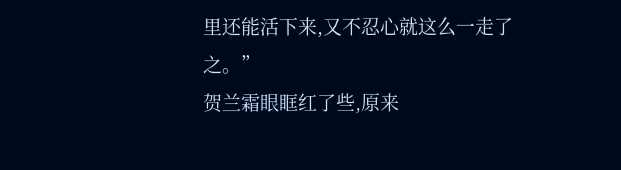里还能活下来,又不忍心就这么一走了之。”
贺兰霜眼眶红了些,原来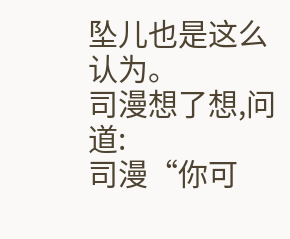坠儿也是这么认为。
司漫想了想,问道:
司漫“你可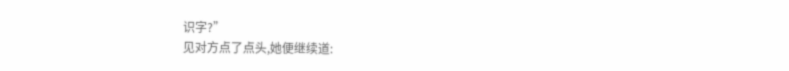识字?”
见对方点了点头,她便继续道: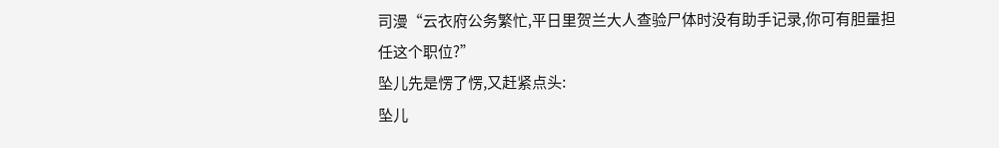司漫“云衣府公务繁忙,平日里贺兰大人查验尸体时没有助手记录,你可有胆量担任这个职位?”
坠儿先是愣了愣,又赶紧点头:
坠儿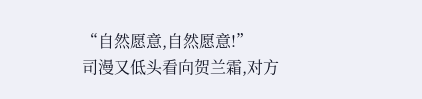“自然愿意,自然愿意!”
司漫又低头看向贺兰霜,对方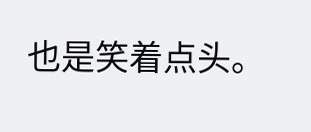也是笑着点头。